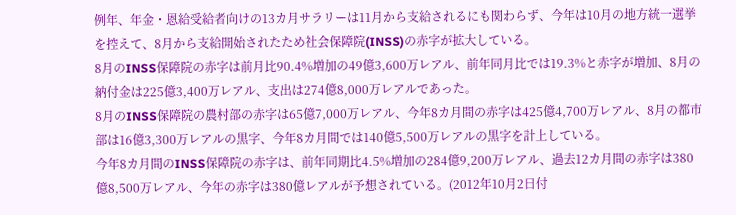例年、年金・恩給受給者向けの13カ月サラリーは11月から支給されるにも関わらず、今年は10月の地方統一選挙を控えて、8月から支給開始されたため社会保障院(INSS)の赤字が拡大している。
8月のINSS保障院の赤字は前月比90.4%増加の49億3,600万レアル、前年同月比では19.3%と赤字が増加、8月の納付金は225億3,400万レアル、支出は274億8,000万レアルであった。
8月のINSS保障院の農村部の赤字は65億7,000万レアル、今年8カ月間の赤字は425億4,700万レアル、8月の都市部は16億3,300万レアルの黒字、今年8カ月間では140億5,500万レアルの黒字を計上している。
今年8カ月間のINSS保障院の赤字は、前年同期比4.5%増加の284億9,200万レアル、過去12カ月間の赤字は380億8,500万レアル、今年の赤字は380億レアルが予想されている。(2012年10月2日付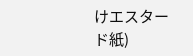けエスタード紙)